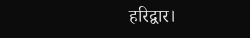हरिद्वार।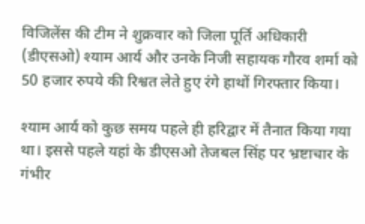विजिलेंस की टीम ने शुक्रवार को जिला पूर्ति अधिकारी (डीएसओ) श्याम आर्य और उनके निजी सहायक गौरव शर्मा को 50 हजार रुपये की रिश्वत लेते हुए रंगे हाथों गिरफ्तार किया।

श्याम आर्य को कुछ समय पहले ही हरिद्वार में तैनात किया गया था। इससे पहले यहां के डीएसओ तेजबल सिंह पर भ्रष्टाचार के गंभीर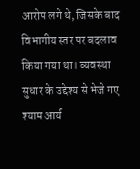आरोप लगे थे, जिसके बाद विभागीय स्तर पर बदलाव किया गया था। व्यवस्था सुधार के उद्देश्य से भेजे गए श्याम आर्य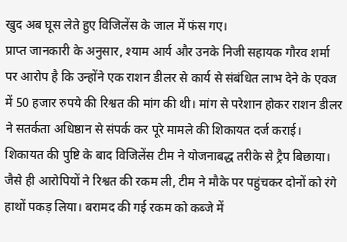खुद अब घूस लेते हुए विजिलेंस के जाल में फंस गए।
प्राप्त जानकारी के अनुसार, श्याम आर्य और उनके निजी सहायक गौरव शर्मा पर आरोप है कि उन्होंने एक राशन डीलर से कार्य से संबंधित लाभ देने के एवज में 50 हजार रुपये की रिश्वत की मांग की थी। मांग से परेशान होकर राशन डीलर ने सतर्कता अधिष्ठान से संपर्क कर पूरे मामले की शिकायत दर्ज कराई।
शिकायत की पुष्टि के बाद विजिलेंस टीम ने योजनाबद्ध तरीके से ट्रैप बिछाया। जैसे ही आरोपियों ने रिश्वत की रकम ली, टीम ने मौके पर पहुंचकर दोनों को रंगे हाथों पकड़ लिया। बरामद की गई रकम को कब्जे में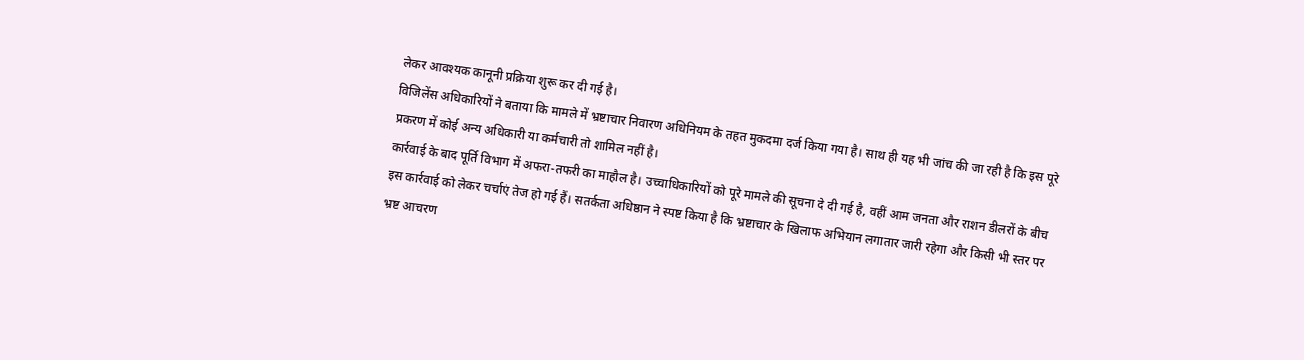लेकर आवश्यक कानूनी प्रक्रिया शुरू कर दी गई है।
विजिलेंस अधिकारियों ने बताया कि मामले में भ्रष्टाचार निवारण अधिनियम के तहत मुकदमा दर्ज किया गया है। साथ ही यह भी जांच की जा रही है कि इस पूरे प्रकरण में कोई अन्य अधिकारी या कर्मचारी तो शामिल नहीं है।
कार्रवाई के बाद पूर्ति विभाग में अफरा-तफरी का माहौल है। उच्चाधिकारियों को पूरे मामले की सूचना दे दी गई है, वहीं आम जनता और राशन डीलरों के बीच इस कार्रवाई को लेकर चर्चाएं तेज हो गई हैं। सतर्कता अधिष्ठान ने स्पष्ट किया है कि भ्रष्टाचार के खिलाफ अभियान लगातार जारी रहेगा और किसी भी स्तर पर भ्रष्ट आचरण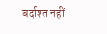बर्दाश्त नहीं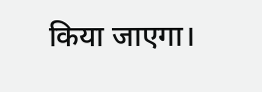किया जाएगा।